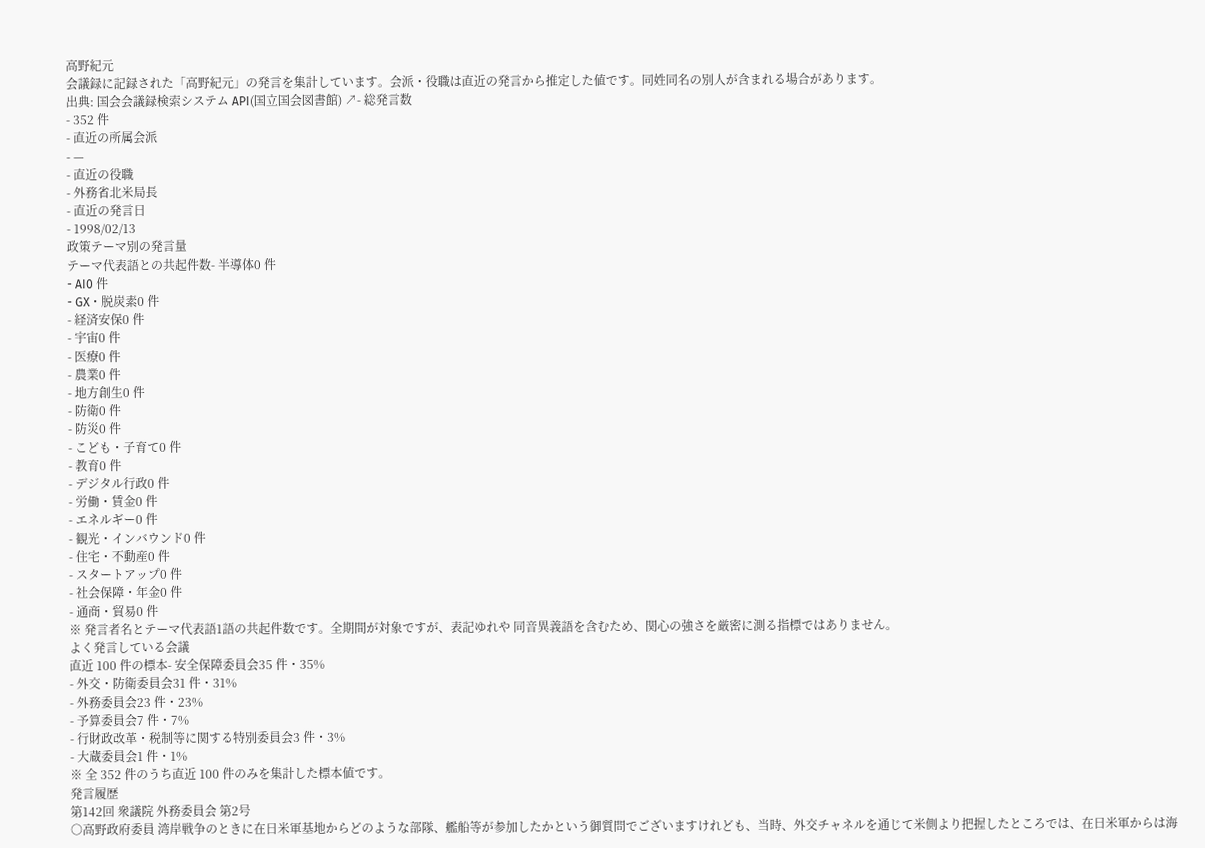高野紀元
会議録に記録された「高野紀元」の発言を集計しています。会派・役職は直近の発言から推定した値です。同姓同名の別人が含まれる場合があります。
出典: 国会会議録検索システム API(国立国会図書館) ↗- 総発言数
- 352 件
- 直近の所属会派
- —
- 直近の役職
- 外務省北米局長
- 直近の発言日
- 1998/02/13
政策テーマ別の発言量
テーマ代表語との共起件数- 半導体0 件
- AI0 件
- GX・脱炭素0 件
- 経済安保0 件
- 宇宙0 件
- 医療0 件
- 農業0 件
- 地方創生0 件
- 防衛0 件
- 防災0 件
- こども・子育て0 件
- 教育0 件
- デジタル行政0 件
- 労働・賃金0 件
- エネルギー0 件
- 観光・インバウンド0 件
- 住宅・不動産0 件
- スタートアップ0 件
- 社会保障・年金0 件
- 通商・貿易0 件
※ 発言者名とテーマ代表語1語の共起件数です。全期間が対象ですが、表記ゆれや 同音異義語を含むため、関心の強さを厳密に測る指標ではありません。
よく発言している会議
直近 100 件の標本- 安全保障委員会35 件・35%
- 外交・防衛委員会31 件・31%
- 外務委員会23 件・23%
- 予算委員会7 件・7%
- 行財政改革・税制等に関する特別委員会3 件・3%
- 大蔵委員会1 件・1%
※ 全 352 件のうち直近 100 件のみを集計した標本値です。
発言履歴
第142回 衆議院 外務委員会 第2号
○高野政府委員 湾岸戦争のときに在日米軍基地からどのような部隊、艦船等が参加したかという御質問でございますけれども、当時、外交チャネルを通じて米側より把握したところでは、在日米軍からは海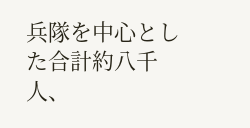兵隊を中心とした合計約八千人、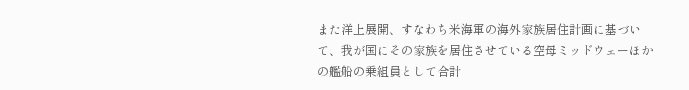また洋上展開、すなわち米海軍の海外家族居住計画に基づいて、我が国にその家族を居住させている空母ミッドウェーほかの艦船の乗組員として合計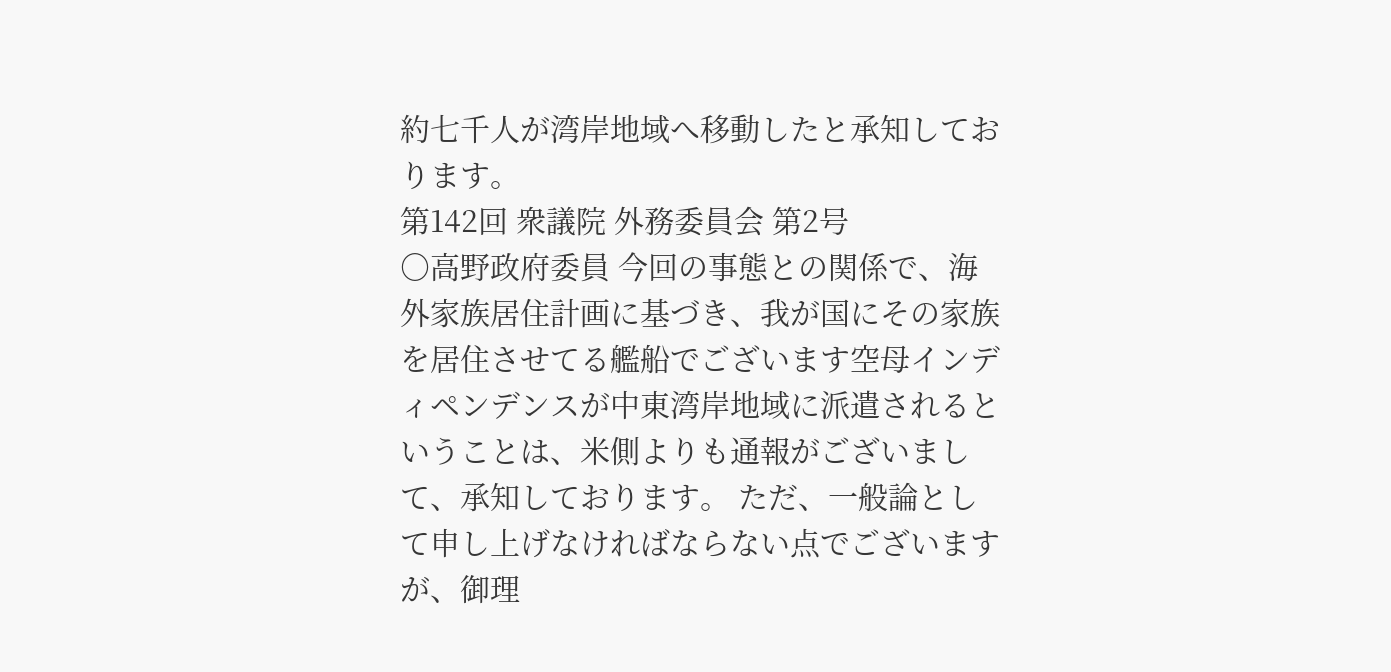約七千人が湾岸地域へ移動したと承知しております。
第142回 衆議院 外務委員会 第2号
○高野政府委員 今回の事態との関係で、海外家族居住計画に基づき、我が国にその家族を居住させてる艦船でございます空母インディペンデンスが中東湾岸地域に派遣されるということは、米側よりも通報がございまして、承知しております。 ただ、一般論として申し上げなければならない点でございますが、御理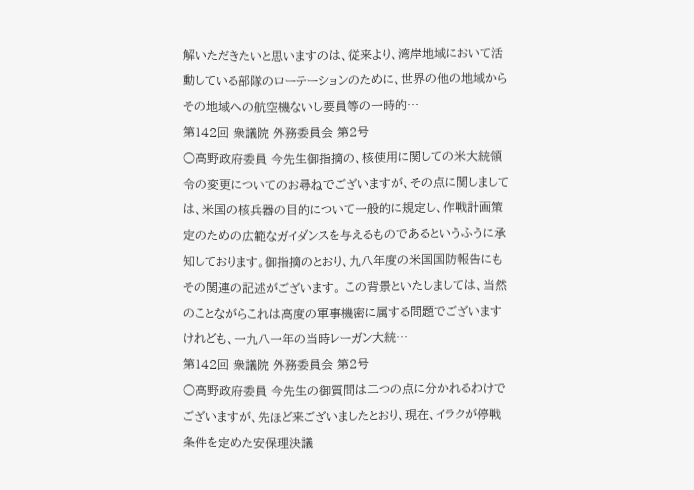解いただきたいと思いますのは、従来より、湾岸地域において活動している部隊のローテーションのために、世界の他の地域からその地域への航空機ないし要員等の一時的…
第142回 衆議院 外務委員会 第2号
○高野政府委員 今先生御指摘の、核使用に関しての米大統領令の変更についてのお尋ねでございますが、その点に関しましては、米国の核兵器の目的について一般的に規定し、作戦計画策定のための広範なガイダンスを与えるものであるというふうに承知しております。御指摘のとおり、九八年度の米国国防報告にもその関連の記述がございます。 この背景といたしましては、当然のことながらこれは高度の軍事機密に属する問題でございますけれども、一九八一年の当時レーガン大統…
第142回 衆議院 外務委員会 第2号
○高野政府委員 今先生の御質問は二つの点に分かれるわけでございますが、先ほど来ございましたとおり、現在、イラクが停戦条件を定めた安保理決議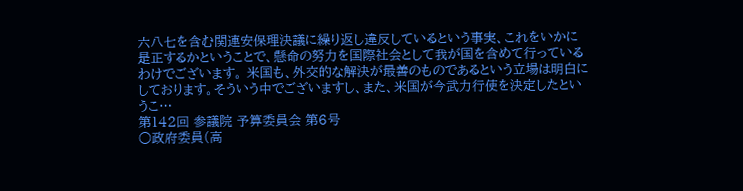六八七を含む関連安保理決議に繰り返し違反しているという事実、これをいかに是正するかということで、懸命の努力を国際社会として我が国を含めて行っているわけでございます。 米国も、外交的な解決が最善のものであるという立場は明白にしております。そういう中でございますし、また、米国が今武力行使を決定したというこ…
第142回 参議院 予算委員会 第6号
○政府委員(高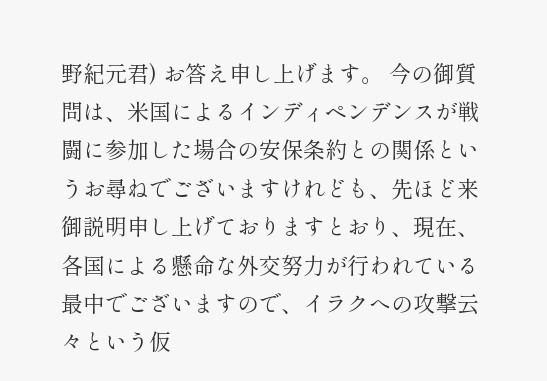野紀元君) お答え申し上げます。 今の御質問は、米国によるインディペンデンスが戦闘に参加した場合の安保条約との関係というお尋ねでございますけれども、先ほど来御説明申し上げておりますとおり、現在、各国による懸命な外交努力が行われている最中でございますので、イラクへの攻撃云々という仮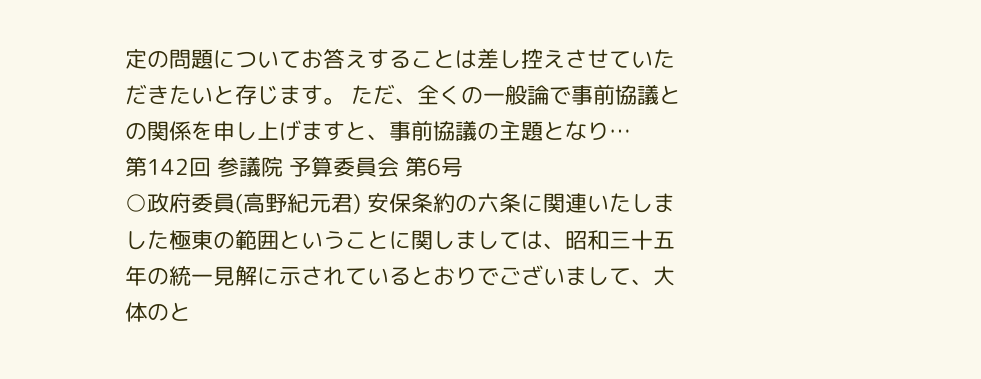定の問題についてお答えすることは差し控えさせていただきたいと存じます。 ただ、全くの一般論で事前協議との関係を申し上げますと、事前協議の主題となり…
第142回 参議院 予算委員会 第6号
○政府委員(高野紀元君) 安保条約の六条に関連いたしました極東の範囲ということに関しましては、昭和三十五年の統一見解に示されているとおりでございまして、大体のと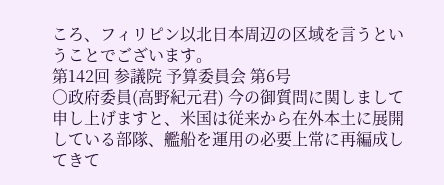ころ、フィリピン以北日本周辺の区域を言うということでございます。
第142回 参議院 予算委員会 第6号
○政府委員(高野紀元君) 今の御質問に関しまして申し上げますと、米国は従来から在外本土に展開している部隊、艦船を運用の必要上常に再編成してきて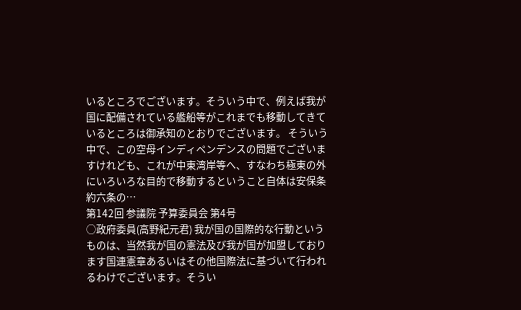いるところでございます。そういう中で、例えば我が国に配備されている艦船等がこれまでも移動してきているところは御承知のとおりでございます。 そういう中で、この空母インディペンデンスの問題でございますけれども、これが中東湾岸等へ、すなわち極東の外にいろいろな目的で移動するということ自体は安保条約六条の…
第142回 参議院 予算委員会 第4号
○政府委員(高野紀元君) 我が国の国際的な行動というものは、当然我が国の憲法及び我が国が加盟しております国連憲章あるいはその他国際法に基づいて行われるわけでございます。そうい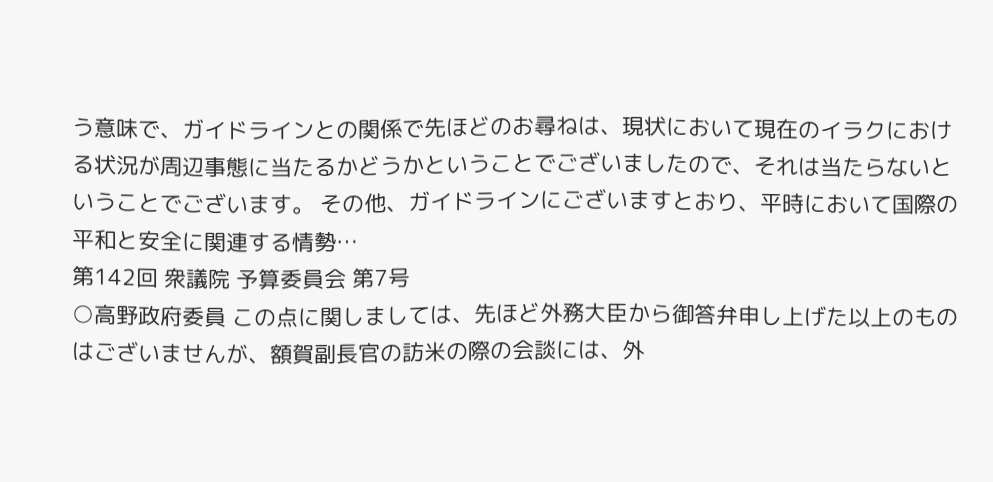う意味で、ガイドラインとの関係で先ほどのお尋ねは、現状において現在のイラクにおける状況が周辺事態に当たるかどうかということでございましたので、それは当たらないということでございます。 その他、ガイドラインにございますとおり、平時において国際の平和と安全に関連する情勢…
第142回 衆議院 予算委員会 第7号
○高野政府委員 この点に関しましては、先ほど外務大臣から御答弁申し上げた以上のものはございませんが、額賀副長官の訪米の際の会談には、外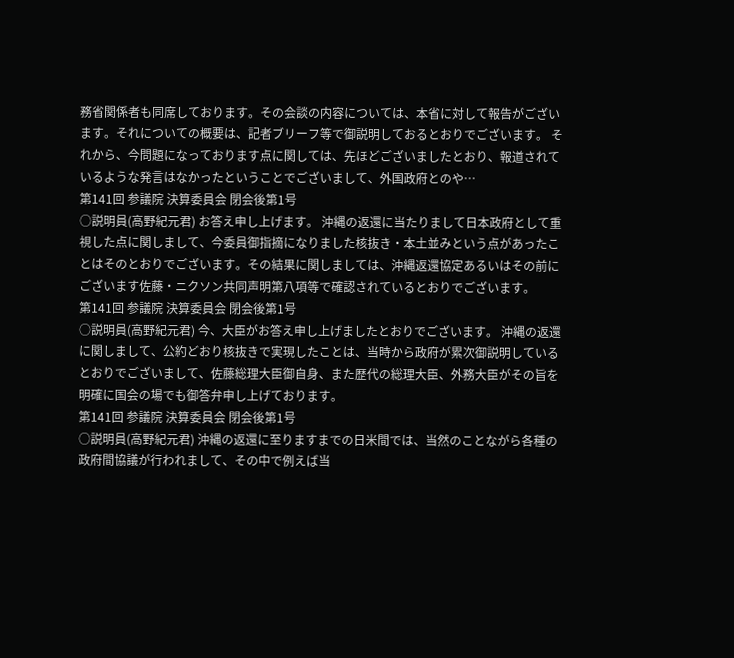務省関係者も同席しております。その会談の内容については、本省に対して報告がございます。それについての概要は、記者ブリーフ等で御説明しておるとおりでございます。 それから、今問題になっております点に関しては、先ほどございましたとおり、報道されているような発言はなかったということでございまして、外国政府とのや…
第141回 参議院 決算委員会 閉会後第1号
○説明員(高野紀元君) お答え申し上げます。 沖縄の返還に当たりまして日本政府として重視した点に関しまして、今委員御指摘になりました核抜き・本土並みという点があったことはそのとおりでございます。その結果に関しましては、沖縄返還協定あるいはその前にございます佐藤・ニクソン共同声明第八項等で確認されているとおりでございます。
第141回 参議院 決算委員会 閉会後第1号
○説明員(高野紀元君) 今、大臣がお答え申し上げましたとおりでございます。 沖縄の返還に関しまして、公約どおり核抜きで実現したことは、当時から政府が累次御説明しているとおりでございまして、佐藤総理大臣御自身、また歴代の総理大臣、外務大臣がその旨を明確に国会の場でも御答弁申し上げております。
第141回 参議院 決算委員会 閉会後第1号
○説明員(高野紀元君) 沖縄の返還に至りますまでの日米間では、当然のことながら各種の政府間協議が行われまして、その中で例えば当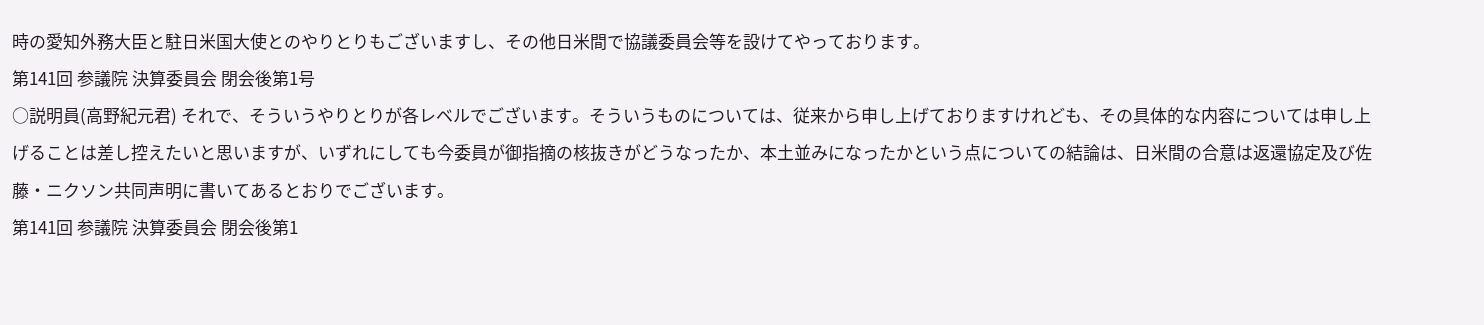時の愛知外務大臣と駐日米国大使とのやりとりもございますし、その他日米間で協議委員会等を設けてやっております。
第141回 参議院 決算委員会 閉会後第1号
○説明員(高野紀元君) それで、そういうやりとりが各レベルでございます。そういうものについては、従来から申し上げておりますけれども、その具体的な内容については申し上げることは差し控えたいと思いますが、いずれにしても今委員が御指摘の核抜きがどうなったか、本土並みになったかという点についての結論は、日米間の合意は返還協定及び佐藤・ニクソン共同声明に書いてあるとおりでございます。
第141回 参議院 決算委員会 閉会後第1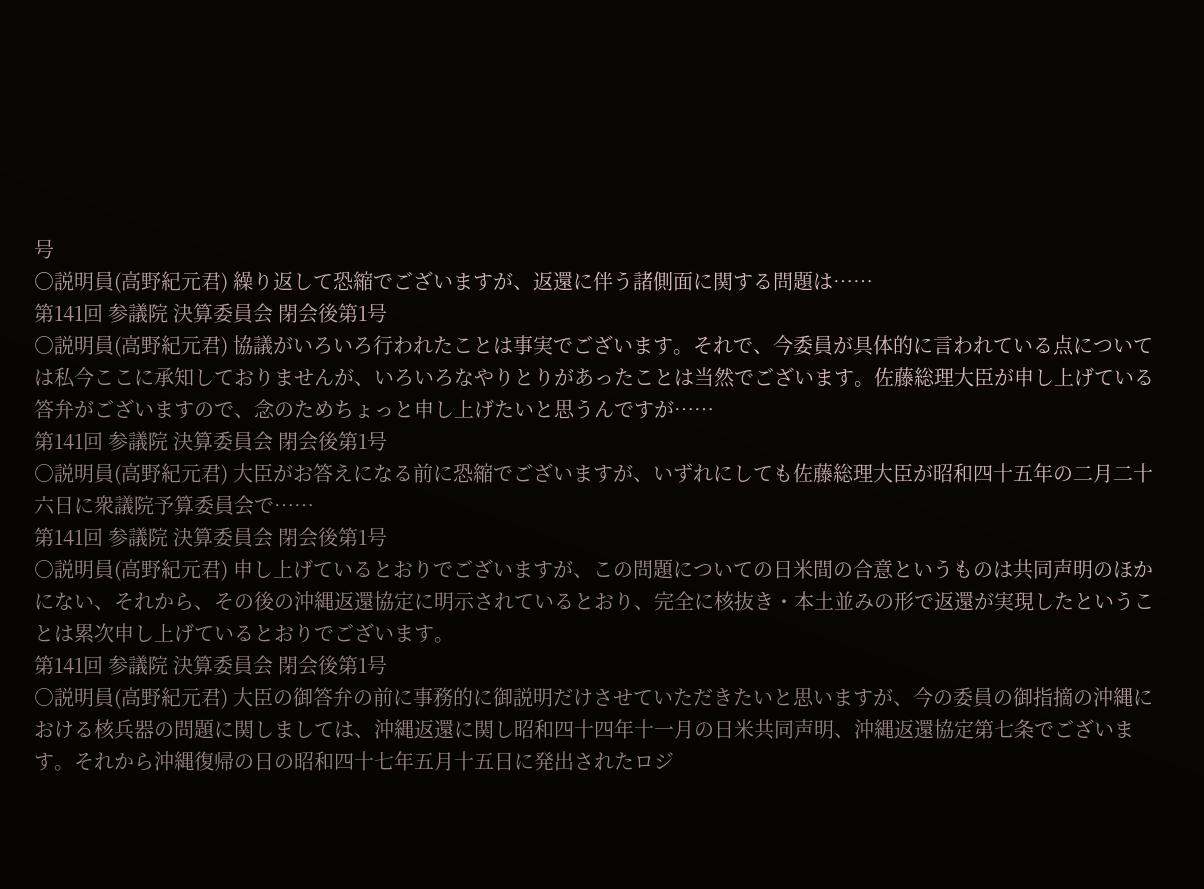号
○説明員(高野紀元君) 繰り返して恐縮でございますが、返還に伴う諸側面に関する問題は……
第141回 参議院 決算委員会 閉会後第1号
○説明員(高野紀元君) 協議がいろいろ行われたことは事実でございます。それで、今委員が具体的に言われている点については私今ここに承知しておりませんが、いろいろなやりとりがあったことは当然でございます。佐藤総理大臣が申し上げている答弁がございますので、念のためちょっと申し上げたいと思うんですが……
第141回 参議院 決算委員会 閉会後第1号
○説明員(高野紀元君) 大臣がお答えになる前に恐縮でございますが、いずれにしても佐藤総理大臣が昭和四十五年の二月二十六日に衆議院予算委員会で……
第141回 参議院 決算委員会 閉会後第1号
○説明員(高野紀元君) 申し上げているとおりでございますが、この問題についての日米間の合意というものは共同声明のほかにない、それから、その後の沖縄返還協定に明示されているとおり、完全に核抜き・本土並みの形で返還が実現したということは累次申し上げているとおりでございます。
第141回 参議院 決算委員会 閉会後第1号
○説明員(高野紀元君) 大臣の御答弁の前に事務的に御説明だけさせていただきたいと思いますが、今の委員の御指摘の沖縄における核兵器の問題に関しましては、沖縄返還に関し昭和四十四年十一月の日米共同声明、沖縄返還協定第七条でございます。それから沖縄復帰の日の昭和四十七年五月十五日に発出されたロジ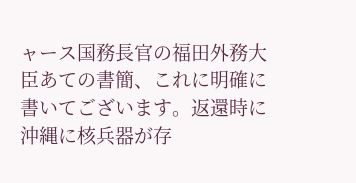ャース国務長官の福田外務大臣あての書簡、これに明確に書いてございます。返還時に沖縄に核兵器が存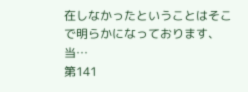在しなかったということはそこで明らかになっております、当…
第141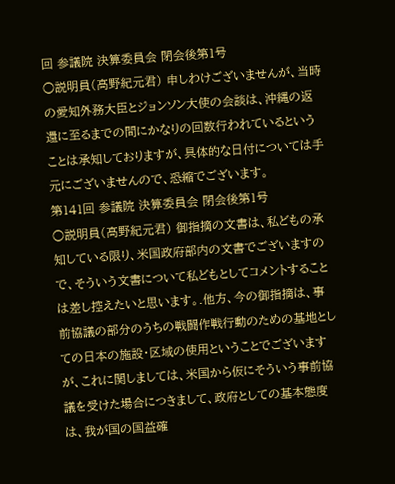回 参議院 決算委員会 閉会後第1号
○説明員(高野紀元君) 申しわけございませんが、当時の愛知外務大臣とジョンソン大使の会談は、沖縄の返還に至るまでの間にかなりの回数行われているということは承知しておりますが、具体的な日付については手元にございませんので、恐縮でございます。
第141回 参議院 決算委員会 閉会後第1号
○説明員(高野紀元君) 御指摘の文書は、私どもの承知している限り、米国政府部内の文書でございますので、そういう文書について私どもとしてコメントすることは差し控えたいと思います。.他方、今の御指摘は、事前協議の部分のうちの戦闘作戦行動のための基地としての日本の施設・区域の使用ということでございますが、これに関しましては、米国から仮にそういう事前協議を受けた場合につきまして、政府としての基本態度は、我が国の国益確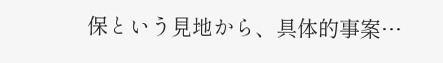保という見地から、具体的事案…